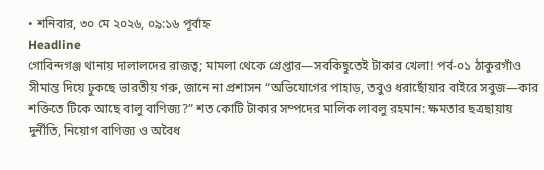• শনিবার, ৩০ মে ২০২৬, ০৯:১৬ পূর্বাহ্ন
Headline
গোবিন্দগঞ্জ থানায় দালালদের রাজত্ব; মামলা থেকে গ্রেপ্তার—সবকিছুতেই টাকার খেলা! পর্ব-০১ ঠাকুরগাঁও সীমান্ত দিয়ে ঢুকছে ভারতীয় গরু, জানে না প্রশাসন “অভিযোগের পাহাড়, তবুও ধরাছোঁয়ার বাইরে সবুজ—কার শক্তিতে টিকে আছে বালু বাণিজ্য?” শত কোটি টাকার সম্পদের মালিক লাবলু রহমান: ক্ষমতার ছত্রছায়ায় দুর্নীতি, নিয়োগ বাণিজ্য ও অবৈধ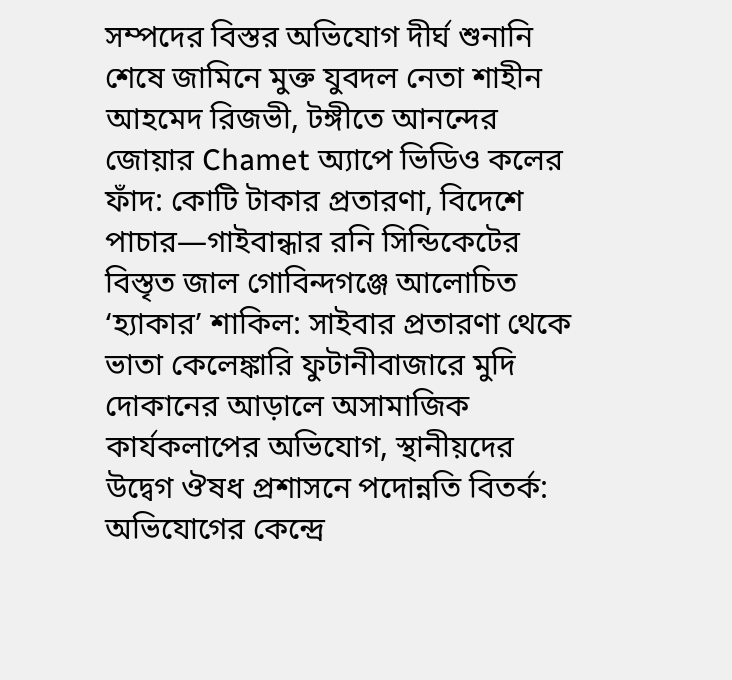সম্পদের বিস্তর অভিযোগ দীর্ঘ শুনানি শেষে জামিনে মুক্ত যুবদল নেতা শাহীন আহমেদ রিজভী, টঙ্গীতে আনন্দের জোয়ার Chamet অ্যাপে ভিডিও কলের ফাঁদ: কোটি টাকার প্রতারণা, বিদেশে পাচার—গাইবান্ধার রনি সিন্ডিকেটের বিস্তৃত জাল গোবিন্দগঞ্জে আলোচিত ‘হ্যাকার’ শাকিল: সাইবার প্রতারণা থেকে ভাতা কেলেঙ্কারি ফুটানীবাজারে মুদি দোকানের আড়ালে অসামাজিক কার্যকলাপের অভিযোগ, স্থানীয়দের উদ্বেগ ঔষধ প্রশাসনে পদোন্নতি বিতর্ক: অভিযোগের কেন্দ্রে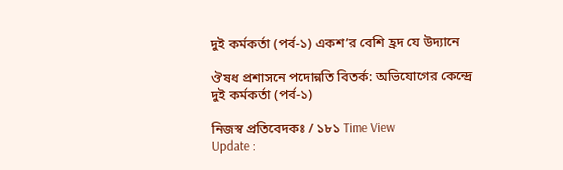দুই কর্মকর্তা (পর্ব-১) একশ’র বেশি হ্রদ যে উদ্যানে

ঔষধ প্রশাসনে পদোন্নতি বিতর্ক: অভিযোগের কেন্দ্রে দুই কর্মকর্তা (পর্ব-১)

নিজস্ব প্রতিবেদকঃ / ১৮১ Time View
Update :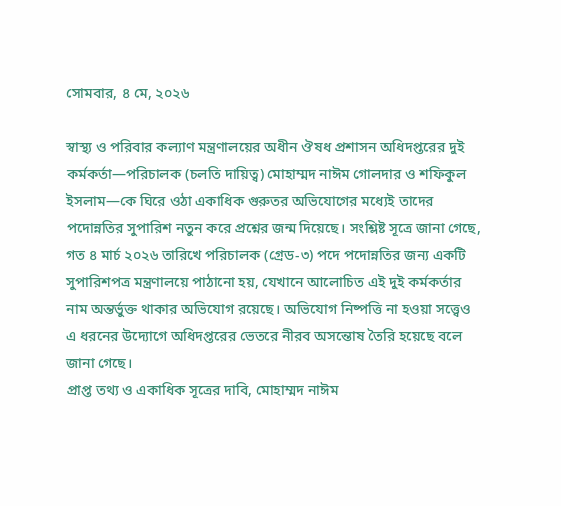সোমবার, ৪ মে, ২০২৬

স্বাস্থ্য ও পরিবার কল্যাণ মন্ত্রণালয়ের অধীন ঔষধ প্রশাসন অধিদপ্তরের দুই কর্মকর্তা—পরিচালক (চলতি দায়িত্ব) মোহাম্মদ নাঈম গোলদার ও শফিকুল ইসলাম—কে ঘিরে ওঠা একাধিক গুরুতর অভিযোগের মধ্যেই তাদের পদোন্নতির সুপারিশ নতুন করে প্রশ্নের জন্ম দিয়েছে। সংশ্লিষ্ট সূত্রে জানা গেছে, গত ৪ মার্চ ২০২৬ তারিখে পরিচালক (গ্রেড-৩) পদে পদোন্নতির জন্য একটি সুপারিশপত্র মন্ত্রণালয়ে পাঠানো হয়, যেখানে আলোচিত এই দুই কর্মকর্তার নাম অন্তর্ভুক্ত থাকার অভিযোগ রয়েছে। অভিযোগ নিষ্পত্তি না হওয়া সত্ত্বেও এ ধরনের উদ্যোগে অধিদপ্তরের ভেতরে নীরব অসন্তোষ তৈরি হয়েছে বলে জানা গেছে।
প্রাপ্ত তথ্য ও একাধিক সূত্রের দাবি, মোহাম্মদ নাঈম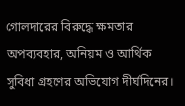গোলদারের বিরুদ্ধে ক্ষমতার অপব্যবহার, অনিয়ম ও আর্থিক সুবিধা গ্রহণের অভিযোগ দীর্ঘদিনের।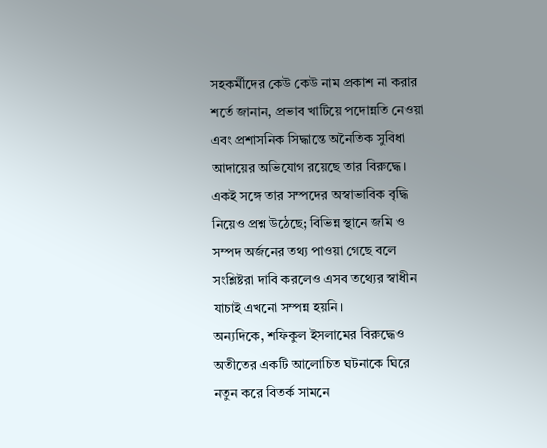সহকর্মীদের কেউ কেউ নাম প্রকাশ না করার শর্তে জানান, প্রভাব খাটিয়ে পদোন্নতি নেওয়া এবং প্রশাসনিক সিদ্ধান্তে অনৈতিক সুবিধা আদায়ের অভিযোগ রয়েছে তার বিরুদ্ধে। একই সঙ্গে তার সম্পদের অস্বাভাবিক বৃদ্ধি নিয়েও প্রশ্ন উঠেছে; বিভিন্ন স্থানে জমি ও সম্পদ অর্জনের তথ্য পাওয়া গেছে বলে সংশ্লিষ্টরা দাবি করলেও এসব তথ্যের স্বাধীন যাচাই এখনো সম্পন্ন হয়নি।
অন্যদিকে, শফিকুল ইসলামের বিরুদ্ধেও অতীতের একটি আলোচিত ঘটনাকে ঘিরে নতুন করে বিতর্ক সামনে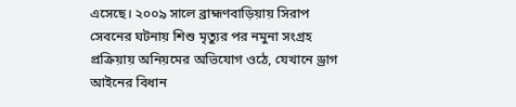এসেছে। ২০০৯ সালে ব্রাহ্মণবাড়িয়ায় সিরাপ সেবনের ঘটনায় শিশু মৃত্যুর পর নমুনা সংগ্রহ প্রক্রিয়ায় অনিয়মের অভিযোগ ওঠে, যেখানে ড্রাগ আইনের বিধান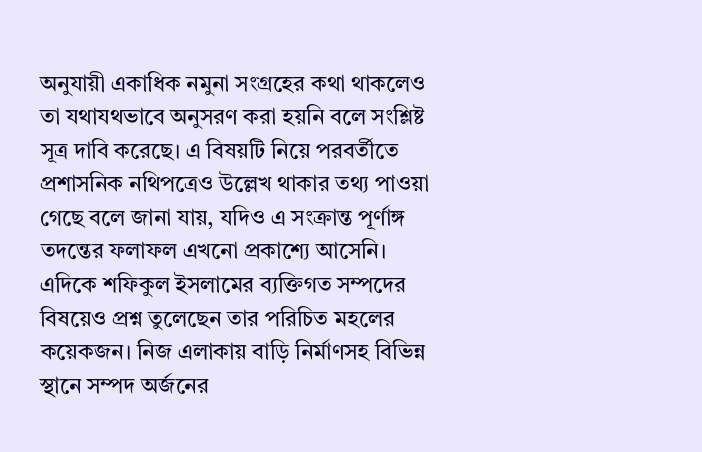অনুযায়ী একাধিক নমুনা সংগ্রহের কথা থাকলেও তা যথাযথভাবে অনুসরণ করা হয়নি বলে সংশ্লিষ্ট সূত্র দাবি করেছে। এ বিষয়টি নিয়ে পরবর্তীতে প্রশাসনিক নথিপত্রেও উল্লেখ থাকার তথ্য পাওয়া গেছে বলে জানা যায়, যদিও এ সংক্রান্ত পূর্ণাঙ্গ তদন্তের ফলাফল এখনো প্রকাশ্যে আসেনি।
এদিকে শফিকুল ইসলামের ব্যক্তিগত সম্পদের বিষয়েও প্রশ্ন তুলেছেন তার পরিচিত মহলের কয়েকজন। নিজ এলাকায় বাড়ি নির্মাণসহ বিভিন্ন স্থানে সম্পদ অর্জনের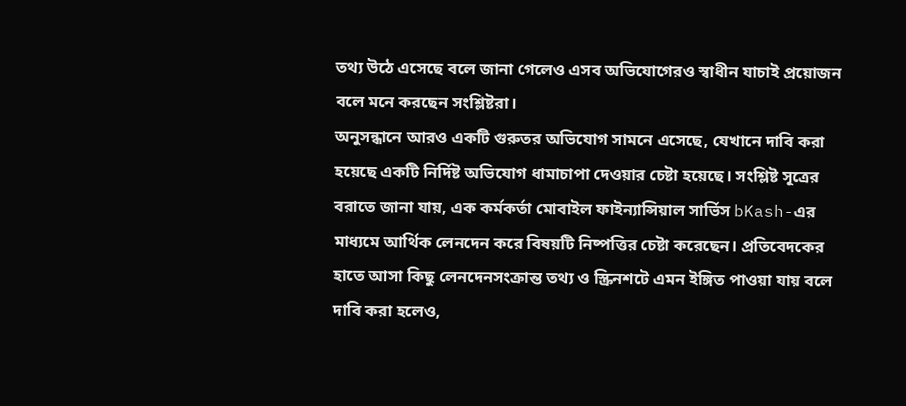তথ্য উঠে এসেছে বলে জানা গেলেও এসব অভিযোগেরও স্বাধীন যাচাই প্রয়োজন বলে মনে করছেন সংশ্লিষ্টরা।
অনুসন্ধানে আরও একটি গুরুতর অভিযোগ সামনে এসেছে, যেখানে দাবি করা হয়েছে একটি নির্দিষ্ট অভিযোগ ধামাচাপা দেওয়ার চেষ্টা হয়েছে। সংশ্লিষ্ট সূত্রের বরাতে জানা যায়, এক কর্মকর্তা মোবাইল ফাইন্যান্সিয়াল সার্ভিস bKash-এর মাধ্যমে আর্থিক লেনদেন করে বিষয়টি নিষ্পত্তির চেষ্টা করেছেন। প্রতিবেদকের হাতে আসা কিছু লেনদেনসংক্রান্ত তথ্য ও স্ক্রিনশটে এমন ইঙ্গিত পাওয়া যায় বলে দাবি করা হলেও,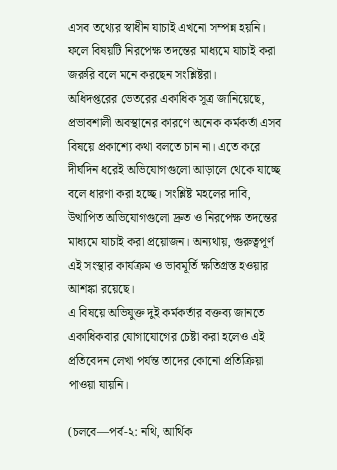এসব তথ্যের স্বাধীন যাচাই এখনো সম্পন্ন হয়নি। ফলে বিষয়টি নিরপেক্ষ তদন্তের মাধ্যমে যাচাই করা জরুরি বলে মনে করছেন সংশ্লিষ্টরা।
অধিদপ্তরের ভেতরের একাধিক সূত্র জানিয়েছে, প্রভাবশালী অবস্থানের কারণে অনেক কর্মকর্তা এসব বিষয়ে প্রকাশ্যে কথা বলতে চান না। এতে করে দীর্ঘদিন ধরেই অভিযোগগুলো আড়ালে থেকে যাচ্ছে বলে ধারণা করা হচ্ছে। সংশ্লিষ্ট মহলের দাবি, উত্থাপিত অভিযোগগুলো দ্রুত ও নিরপেক্ষ তদন্তের মাধ্যমে যাচাই করা প্রয়োজন। অন্যথায়, গুরুত্বপূর্ণ এই সংস্থার কার্যক্রম ও ভাবমূর্তি ক্ষতিগ্রস্ত হওয়ার আশঙ্কা রয়েছে।
এ বিষয়ে অভিযুক্ত দুই কর্মকর্তার বক্তব্য জানতে একাধিকবার যোগাযোগের চেষ্টা করা হলেও এই প্রতিবেদন লেখা পর্যন্ত তাদের কোনো প্রতিক্রিয়া পাওয়া যায়নি।

(চলবে—পর্ব-২: নথি, আর্থিক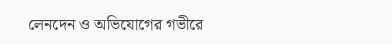লেনদেন ও অভিযোগের গভীরে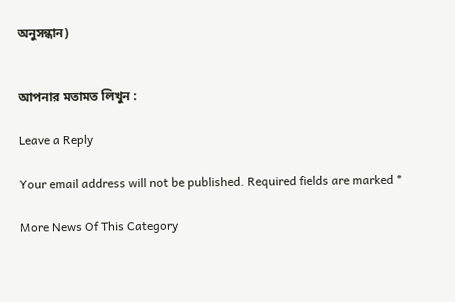অনুসন্ধান)


আপনার মতামত লিখুন :

Leave a Reply

Your email address will not be published. Required fields are marked *

More News Of This Category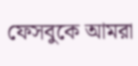ফেসবুকে আমরা